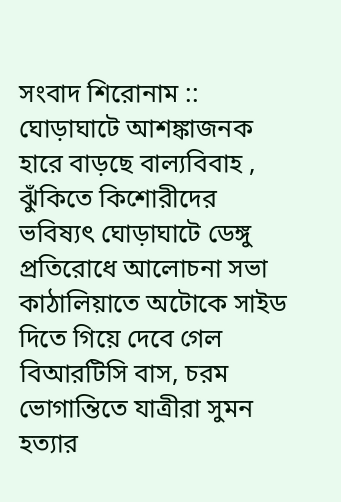সংবাদ শিরোনাম ::
ঘোড়াঘাটে আশঙ্কাজনক হারে বাড়ছে বাল্যবিবাহ , ঝুঁকিতে কিশোরীদের ভবিষ্যৎ ঘোড়াঘাটে ডেঙ্গু প্রতিরোধে আলোচনা সভা কাঠালিয়াতে অটোকে সাইড দিতে গিয়ে দেবে গেল বিআরটিসি বাস, চরম ভোগান্তিতে যাত্রীরা সুমন হত্যার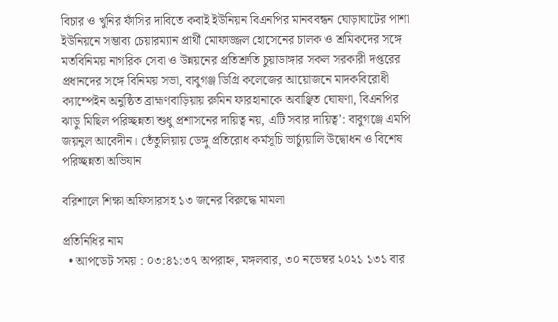বিচার ও খুনির ফাঁসির দাবিতে কবাই ইউনিয়ন বিএনপির মানববন্ধন ঘোড়াঘাটের পাশা ইউনিয়নে সম্ভাব্য চেয়ারম্যান প্রার্থী মোফাজ্জল হোসেনের চালক ও শ্রমিকদের সঙ্গে মতবিনিময় নাগরিক সেবা ও উন্নয়নের প্রতিশ্রুতি চুয়াডাঙ্গার সকল সরকারী দপ্তরের প্রধানদের সঙ্গে বিনিময় সভা, বাবুগঞ্জ ডিগ্রি কলেজের আয়োজনে মাদকবিরোধী ক্যাম্পেইন অনুষ্ঠিত ব্রাহ্মণবাড়িয়ায় রুমিন ফারহানাকে অবাঞ্ছিত ঘোষণা, বিএনপির ঝাড়ু মিছিল পরিচ্ছন্নতা শুধু প্রশাসনের দায়িত্ব নয়, এটি সবার দায়িত্ব’: বাবুগঞ্জে এমপি জয়নুল আবেদীন। তেঁতুলিয়ায় ডেঙ্গু প্রতিরোধ কর্মসূচি ভার্চ্যুয়ালি উদ্বোধন ও বিশেষ পরিচ্ছন্নতা অভিযান

বরিশালে শিক্ষা অফিসারসহ ১৩ জনের বিরুদ্ধে মামলা

প্রতিনিধির নাম
  • আপডেট সময় : ০৩:৪১:৩৭ অপরাহ্ন, মঙ্গলবার, ৩০ নভেম্বর ২০২১ ১৩১ বার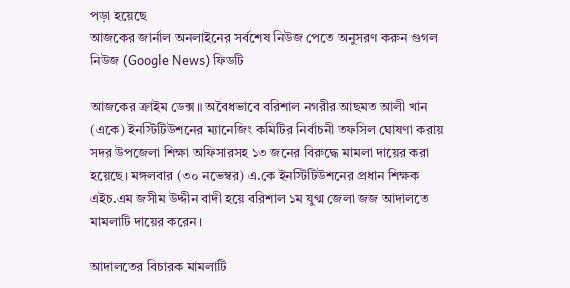পড়া হয়েছে
আজকের জার্নাল অনলাইনের সর্বশেষ নিউজ পেতে অনুসরণ করুন গুগল নিউজ (Google News) ফিডটি

আজকের ক্রাইম ডেক্স॥ অবৈধভাবে বরিশাল নগরীর আছমত আলী খান (একে) ইনস্টিটিউশনের ম্যানেজিং কমিটির নির্বাচনী তফসিল ঘোষণা করায় সদর উপজেলা শিক্ষা অফিসারসহ ১৩ জনের বিরুদ্ধে মামলা দায়ের করা হয়েছে। মঙ্গলবার (৩০ নভেম্বর) এ.কে ইনস্টিটিউশনের প্রধান শিক্ষক এইচ.এম জসীম উদ্দীন বাদী হয়ে বরিশাল ১ম যুগ্ম জেলা জজ আদালতে মামলাটি দায়ের করেন।

আদালতের বিচারক মামলাটি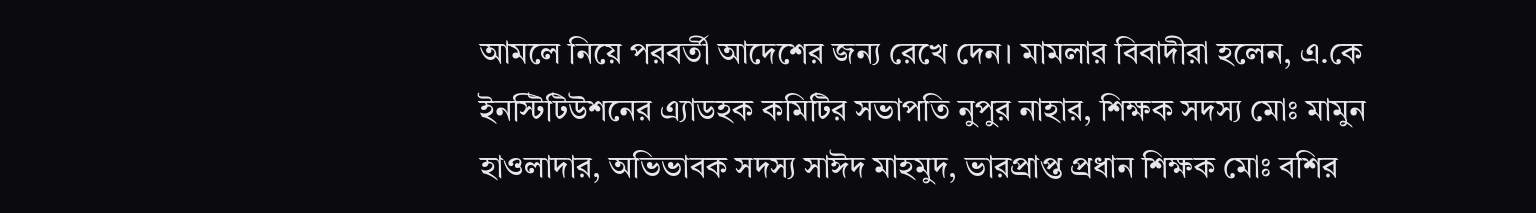আমলে নিয়ে পরবর্তী আদেশের জন্য রেখে দেন। মামলার বিবাদীরা হলেন, এ.কে ইনস্টিটিউশনের এ্যাডহক কমিটির সভাপতি নুপুর নাহার, শিক্ষক সদস্য মোঃ মামুন হাওলাদার, অভিভাবক সদস্য সাঈদ মাহমুদ, ভারপ্রাপ্ত প্রধান শিক্ষক মোঃ বশির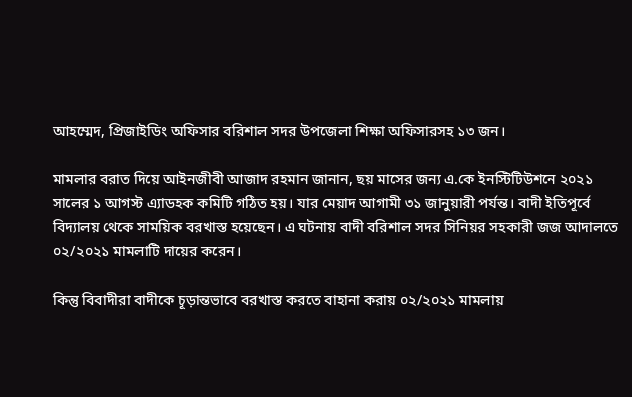আহম্মেদ, প্রিজাইডিং অফিসার বরিশাল সদর উপজেলা শিক্ষা অফিসারসহ ১৩ জন।

মামলার বরাত দিয়ে আইনজীবী আজাদ রহমান জানান, ছয় মাসের জন্য এ.কে ইনস্টিটিউশনে ২০২১ সালের ১ আগস্ট এ্যাডহক কমিটি গঠিত হয়। যার মেয়াদ আগামী ৩১ জানুয়ারী পর্যন্ত। বাদী ইতিপূর্বে বিদ্যালয় থেকে সাময়িক বরখাস্ত হয়েছেন। এ ঘটনায় বাদী বরিশাল সদর সিনিয়র সহকারী জজ আদালতে ০২/২০২১ মামলাটি দায়ের করেন।

কিন্তু বিবাদীরা বাদীকে চূড়ান্তভাবে বরখাস্ত করতে বাহানা করায় ০২/২০২১ মামলায়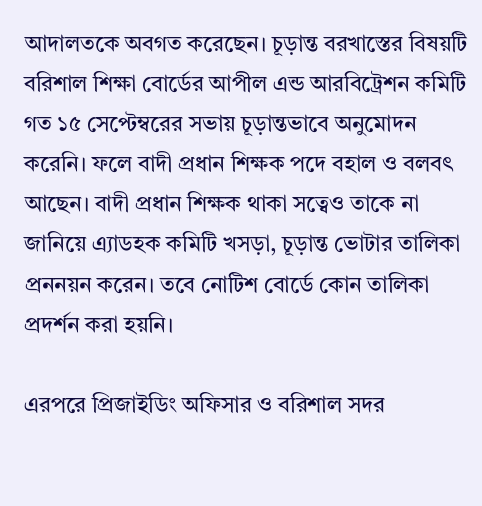আদালতকে অবগত করেছেন। চূড়ান্ত বরখাস্তের বিষয়টি বরিশাল শিক্ষা বোর্ডের আপীল এন্ড আরবিট্রেশন কমিটি গত ১৫ সেপ্টেম্বরের সভায় চূড়ান্তভাবে অনুমোদন করেনি। ফলে বাদী প্রধান শিক্ষক পদে বহাল ও বলবৎ আছেন। বাদী প্রধান শিক্ষক থাকা সত্বেও তাকে না জানিয়ে এ্যাডহক কমিটি খসড়া, চূড়ান্ত ভোটার তালিকা প্রননয়ন করেন। তবে নোটিশ বোর্ডে কোন তালিকা প্রদর্শন করা হয়নি।

এরপরে প্রিজাইডিং অফিসার ও বরিশাল সদর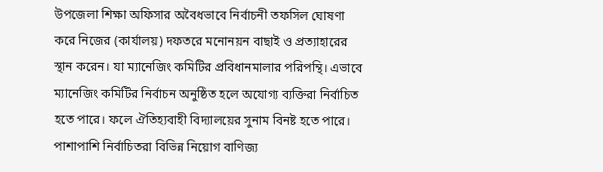উপজেলা শিক্ষা অফিসার অবৈধভাবে নির্বাচনী তফসিল ঘোষণা করে নিজের (কার্যালয়) দফতরে মনোনয়ন বাছাই ও প্রত্যাহারের স্থান করেন। যা ম্যানেজিং কমিটির প্রবিধানমালার পরিপন্থি। এভাবে ম্যানেজিং কমিটির নির্বাচন অনুষ্ঠিত হলে অযোগ্য ব্যক্তিরা নির্বাচিত হতে পারে। ফলে ঐতিহ্যবাহী বিদ্যালয়ের সুনাম বিনষ্ট হতে পারে। পাশাপাশি নির্বাচিতরা বিভিন্ন নিয়োগ বাণিজ্য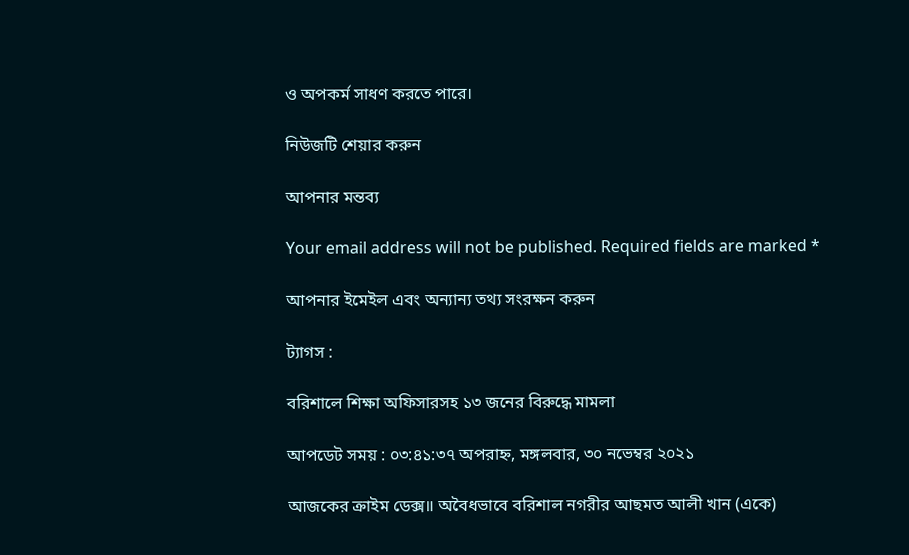ও অপকর্ম সাধণ করতে পারে।

নিউজটি শেয়ার করুন

আপনার মন্তব্য

Your email address will not be published. Required fields are marked *

আপনার ইমেইল এবং অন্যান্য তথ্য সংরক্ষন করুন

ট্যাগস :

বরিশালে শিক্ষা অফিসারসহ ১৩ জনের বিরুদ্ধে মামলা

আপডেট সময় : ০৩:৪১:৩৭ অপরাহ্ন, মঙ্গলবার, ৩০ নভেম্বর ২০২১

আজকের ক্রাইম ডেক্স॥ অবৈধভাবে বরিশাল নগরীর আছমত আলী খান (একে)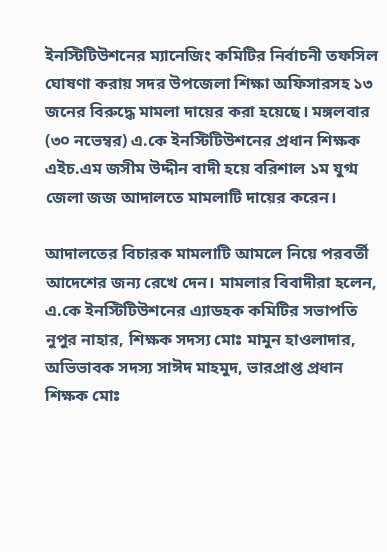ইনস্টিটিউশনের ম্যানেজিং কমিটির নির্বাচনী তফসিল ঘোষণা করায় সদর উপজেলা শিক্ষা অফিসারসহ ১৩ জনের বিরুদ্ধে মামলা দায়ের করা হয়েছে। মঙ্গলবার (৩০ নভেম্বর) এ.কে ইনস্টিটিউশনের প্রধান শিক্ষক এইচ.এম জসীম উদ্দীন বাদী হয়ে বরিশাল ১ম যুগ্ম জেলা জজ আদালতে মামলাটি দায়ের করেন।

আদালতের বিচারক মামলাটি আমলে নিয়ে পরবর্তী আদেশের জন্য রেখে দেন। মামলার বিবাদীরা হলেন, এ.কে ইনস্টিটিউশনের এ্যাডহক কমিটির সভাপতি নুপুর নাহার, শিক্ষক সদস্য মোঃ মামুন হাওলাদার, অভিভাবক সদস্য সাঈদ মাহমুদ, ভারপ্রাপ্ত প্রধান শিক্ষক মোঃ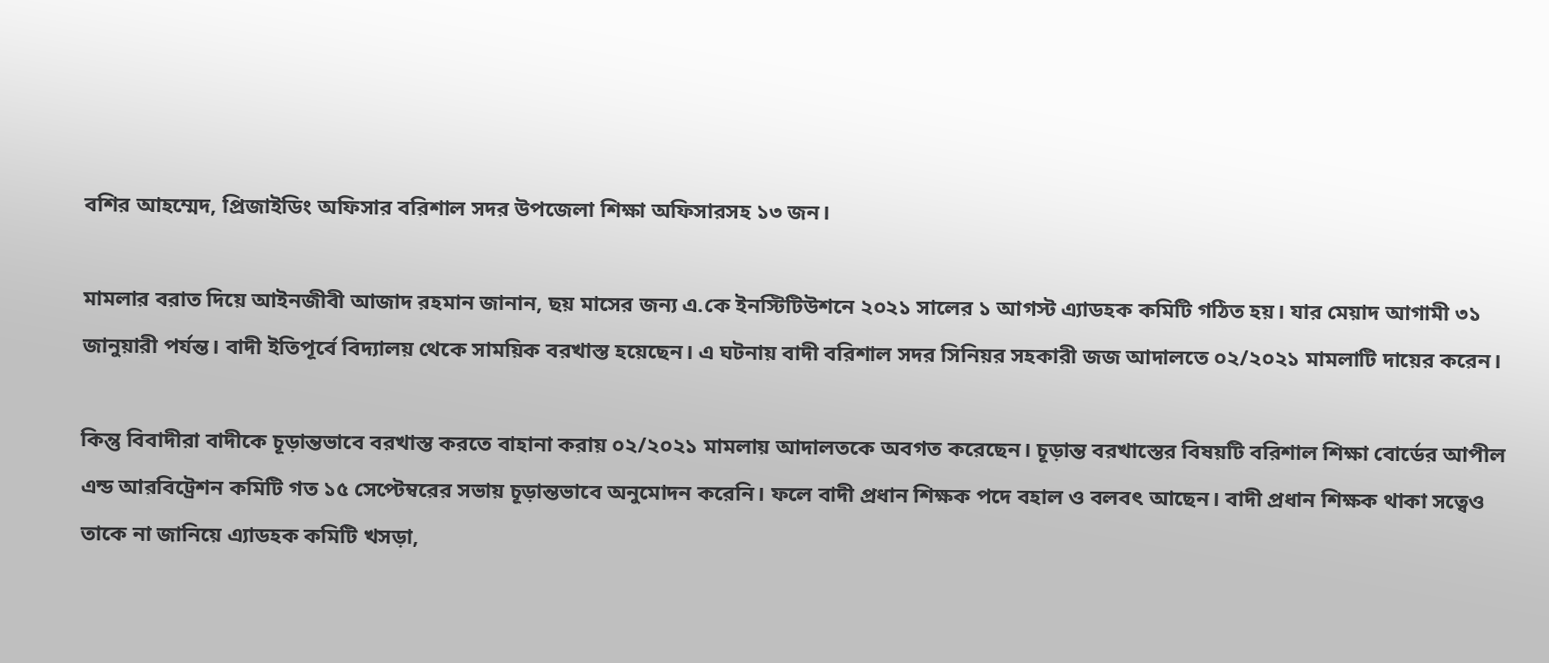বশির আহম্মেদ, প্রিজাইডিং অফিসার বরিশাল সদর উপজেলা শিক্ষা অফিসারসহ ১৩ জন।

মামলার বরাত দিয়ে আইনজীবী আজাদ রহমান জানান, ছয় মাসের জন্য এ.কে ইনস্টিটিউশনে ২০২১ সালের ১ আগস্ট এ্যাডহক কমিটি গঠিত হয়। যার মেয়াদ আগামী ৩১ জানুয়ারী পর্যন্ত। বাদী ইতিপূর্বে বিদ্যালয় থেকে সাময়িক বরখাস্ত হয়েছেন। এ ঘটনায় বাদী বরিশাল সদর সিনিয়র সহকারী জজ আদালতে ০২/২০২১ মামলাটি দায়ের করেন।

কিন্তু বিবাদীরা বাদীকে চূড়ান্তভাবে বরখাস্ত করতে বাহানা করায় ০২/২০২১ মামলায় আদালতকে অবগত করেছেন। চূড়ান্ত বরখাস্তের বিষয়টি বরিশাল শিক্ষা বোর্ডের আপীল এন্ড আরবিট্রেশন কমিটি গত ১৫ সেপ্টেম্বরের সভায় চূড়ান্তভাবে অনুমোদন করেনি। ফলে বাদী প্রধান শিক্ষক পদে বহাল ও বলবৎ আছেন। বাদী প্রধান শিক্ষক থাকা সত্বেও তাকে না জানিয়ে এ্যাডহক কমিটি খসড়া,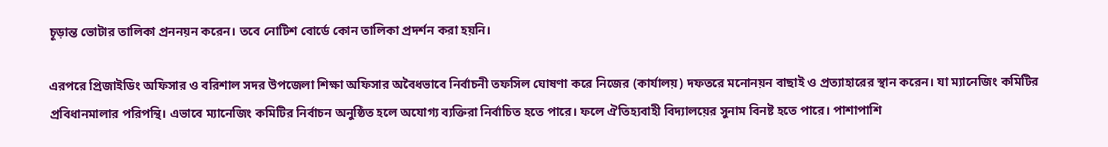চূড়ান্ত ভোটার তালিকা প্রননয়ন করেন। তবে নোটিশ বোর্ডে কোন তালিকা প্রদর্শন করা হয়নি।

এরপরে প্রিজাইডিং অফিসার ও বরিশাল সদর উপজেলা শিক্ষা অফিসার অবৈধভাবে নির্বাচনী তফসিল ঘোষণা করে নিজের (কার্যালয়) দফতরে মনোনয়ন বাছাই ও প্রত্যাহারের স্থান করেন। যা ম্যানেজিং কমিটির প্রবিধানমালার পরিপন্থি। এভাবে ম্যানেজিং কমিটির নির্বাচন অনুষ্ঠিত হলে অযোগ্য ব্যক্তিরা নির্বাচিত হতে পারে। ফলে ঐতিহ্যবাহী বিদ্যালয়ের সুনাম বিনষ্ট হতে পারে। পাশাপাশি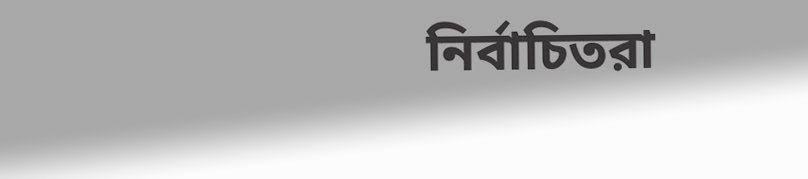নির্বাচিতরা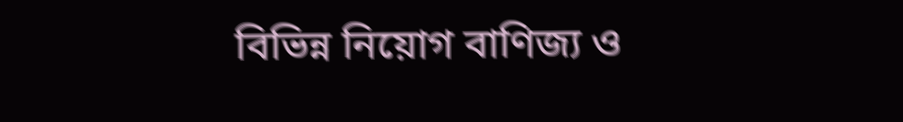বিভিন্ন নিয়োগ বাণিজ্য ও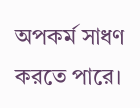অপকর্ম সাধণ করতে পারে।